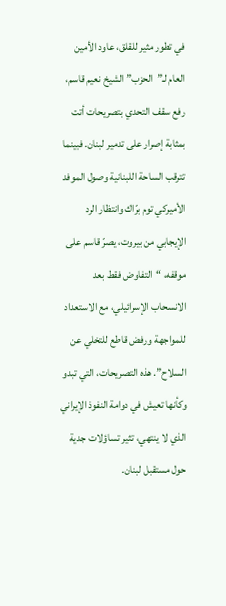في تطور مثير للقلق، عاود الأمين العام لـ”الحزب” الشيخ نعيم قاسم، رفع سقف التحدي بتصريحات أتت بمثابة إصرار على تدمير لبنان. فبينما تترقب الساحة اللبنانية وصول الموفد الأميركي توم برّاك وانتظار الرد الإيجابي من بيروت، يصرّ قاسم على موقفه، “التفاوض فقط بعد الانسحاب الإسرائيلي، مع الاستعداد للمواجهة ورفض قاطع للتخلي عن السلاح”. هذه التصريحات، التي تبدو وكأنها تعيش في دوامة النفوذ الإيراني الذي لا ينتهي، تثير تساؤلات جدية حول مستقبل لبنان.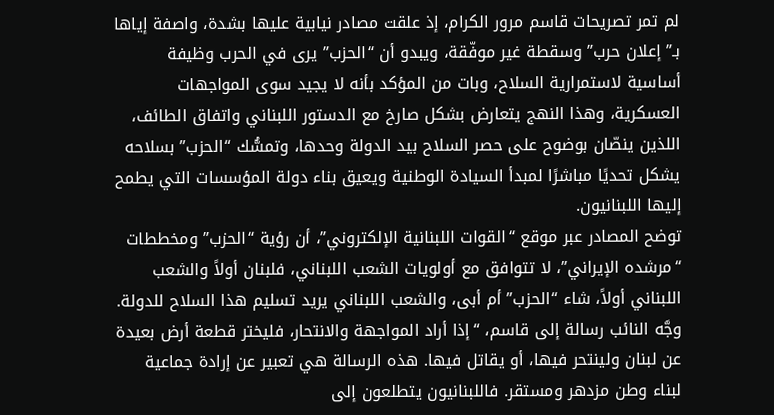لم تمر تصريحات قاسم مرور الكرام، إذ علقت مصادر نيابية عليها بشدة، واصفة إياها بـ”إعلان حرب” وسقطة غير موفّقة، ويبدو أن “الحزب” يرى في الحرب وظيفة أساسية لاستمرارية السلاح، وبات من المؤكد بأنه لا يجيد سوى المواجهات العسكرية، وهذا النهج يتعارض بشكل صارخ مع الدستور اللبناني واتفاق الطائف، اللذين ينصّان بوضوح على حصر السلاح بيد الدولة وحدها، وتمسُّك “الحزب” بسلاحه يشكل تحديًا مباشرًا لمبدأ السيادة الوطنية ويعيق بناء دولة المؤسسات التي يطمح إليها اللبنانيون.
توضح المصادر عبر موقع “القوات اللبنانية الإلكتروني”، أن رؤية “الحزب” ومخططات “مرشده الإيراني”، لا تتوافق مع أولويات الشعب اللبناني، فلبنان أولاً والشعب اللبناني أولاً، شاء “الحزب” أم أبى، والشعب اللبناني يريد تسليم هذا السلاح للدولة.
وجَّه النائب رسالة إلى قاسم، “إذا أراد المواجهة والانتحار، فليختر قطعة أرض بعيدة عن لبنان ولينتحر فيها، أو يقاتل فيها. هذه الرسالة هي تعبير عن إرادة جماعية لبناء وطن مزدهر ومستقر. فاللبنانيون يتطلعون إلى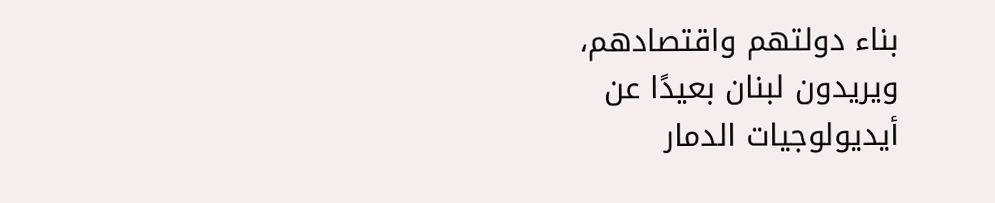بناء دولتهم واقتصادهم، ويريدون لبنان بعيدًا عن أيديولوجيات الدمار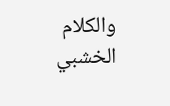والكلام الخشبي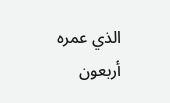الذي عمره أربعون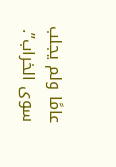عامًا ولم يجلب سوى الخراب”.